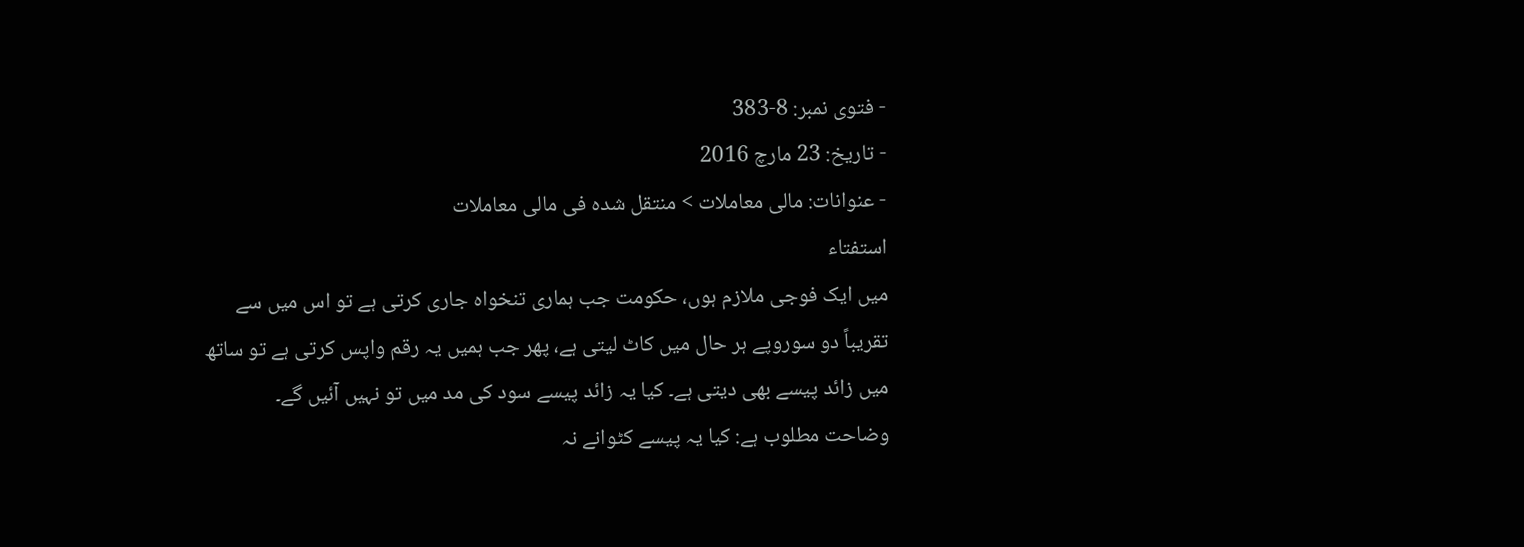- فتوی نمبر: 8-383
- تاریخ: 23 مارچ 2016
- عنوانات: مالی معاملات > منتقل شدہ فی مالی معاملات
استفتاء
میں ایک فوجی ملازم ہوں، حکومت جب ہماری تنخواہ جاری کرتی ہے تو اس میں سے تقریباً دو سوروپے ہر حال میں کاٹ لیتی ہے، پھر جب ہمیں یہ رقم واپس کرتی ہے تو ساتھ میں زائد پیسے بھی دیتی ہے۔ کیا یہ زائد پیسے سود کی مد میں تو نہیں آئیں گے۔
وضاحت مطلوب ہے: کیا یہ پیسے کٹوانے نہ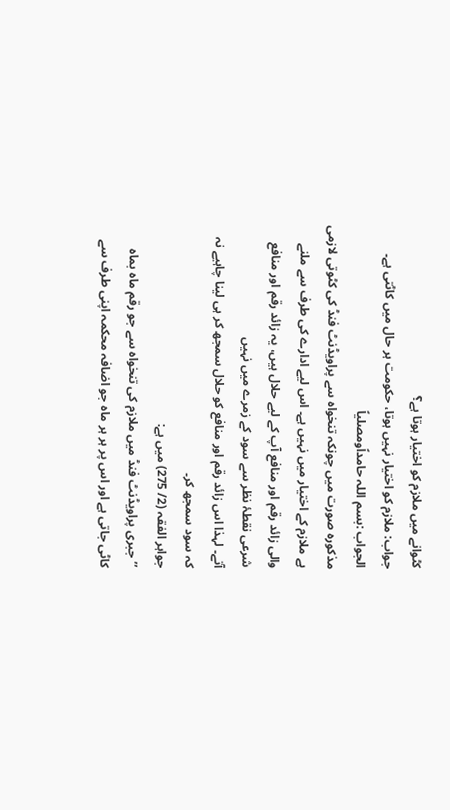کٹوانے میں ملازم کو اختیار ہوتا ہے؟
جواب: ملازم کو اختیار نہیں ہوتا، حکومت ہر حال میں کاٹتی ہے۔
الجواب :بسم اللہ حامداًومصلیاً
مذکورہ صورت میں چونکہ تنخواہ سے پراویڈنٹ فنڈ کی کٹوتی لازمی ہے ملازم کے اختیار میں نہیں ہے۔ اس لیے ادارے کی طرف سے ملنے والی زائد رقم اور منافع آپ کے لیے حلال ہیں، یہ زائد رقم اور منافع شرعی نقطۂ نظر سے سود کے زمرے میں نہیں
آتے۔ لہذا اس زائد رقم اور منافع کو حلال سمجھ کر ہی لینا چاہیے نہ کہ سود سمجھ کر۔
جواہر الفقہ (2/ 275) میں ہے:
’’جبری پراویڈنٹ فنڈ میں ملازم کی تنخواہ سے جو رقم ماہ بماہ کاٹی جاتی ہے اور اس پر ہر ہر ماہ جو اضافہ محکمہ اپنی طرف سے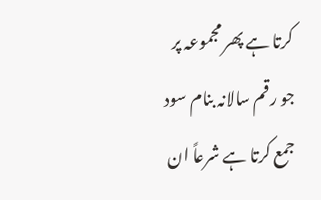کرتا ہے پھر مجموعہ پر جو رقم سالانہ بنام سود جمع کرتا ہے شرعاً ان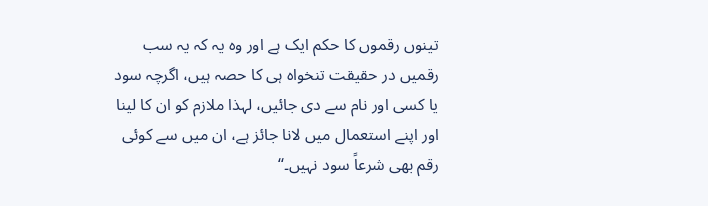تینوں رقموں کا حکم ایک ہے اور وہ یہ کہ یہ سب رقمیں در حقیقت تنخواہ ہی کا حصہ ہیں، اگرچہ سود یا کسی اور نام سے دی جائیں، لہذا ملازم کو ان کا لینا اور اپنے استعمال میں لانا جائز ہے، ان میں سے کوئی رقم بھی شرعاً سود نہیں۔‘‘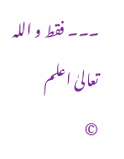۔۔۔ فقط و اللہ تعالیٰ اعلم
©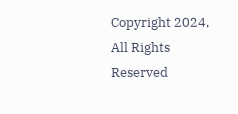Copyright 2024, All Rights Reserved